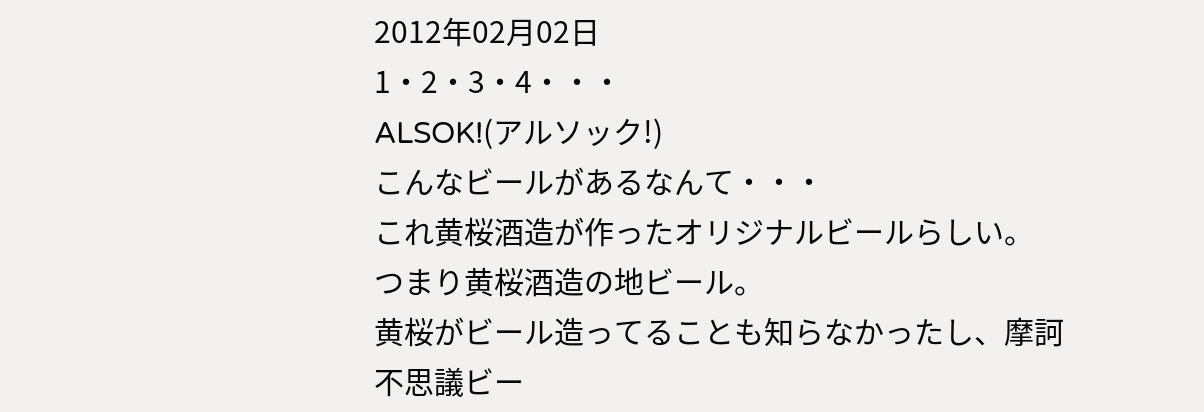2012年02月02日
1・2・3・4・・・
ALSOK!(アルソック!)
こんなビールがあるなんて・・・
これ黄桜酒造が作ったオリジナルビールらしい。
つまり黄桜酒造の地ビール。
黄桜がビール造ってることも知らなかったし、摩訶不思議ビー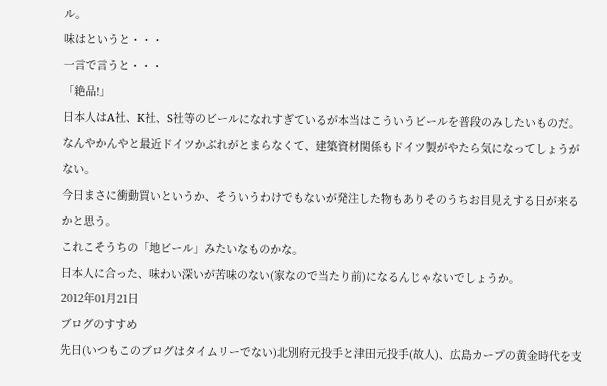ル。
味はというと・・・
一言で言うと・・・
「絶品!」
日本人はA社、K社、S社等のビールになれすぎているが本当はこういうビールを普段のみしたいものだ。
なんやかんやと最近ドイツかぶれがとまらなくて、建築資材関係もドイツ製がやたら気になってしょうがない。
今日まさに衝動買いというか、そういうわけでもないが発注した物もありそのうちお目見えする日が来るかと思う。
これこそうちの「地ビール」みたいなものかな。
日本人に合った、味わい深いが苦味のない(家なので当たり前)になるんじゃないでしょうか。
2012年01月21日
ブログのすすめ
先日(いつもこのブログはタイムリーでない)北別府元投手と津田元投手(故人)、広島カープの黄金時代を支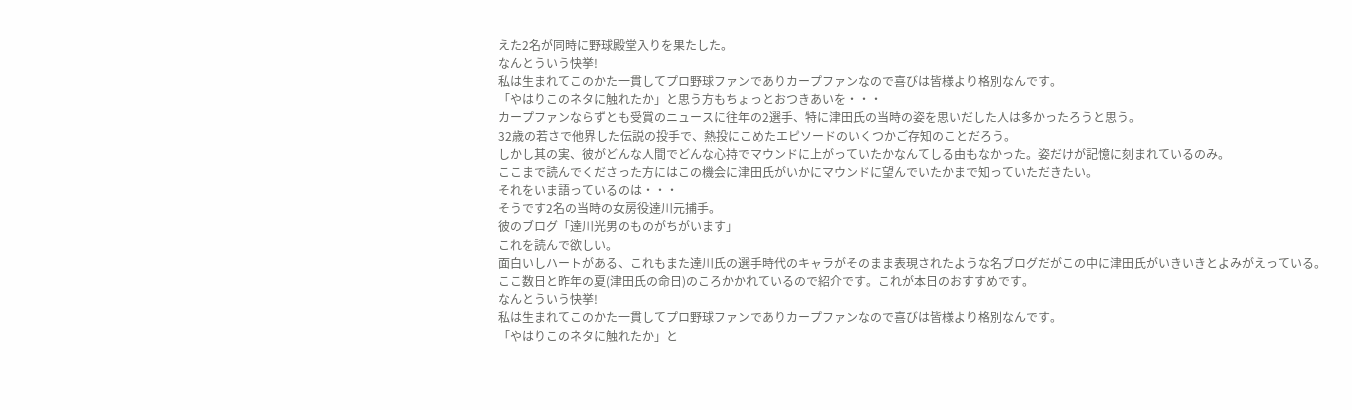えた2名が同時に野球殿堂入りを果たした。
なんとういう快挙!
私は生まれてこのかた一貫してプロ野球ファンでありカープファンなので喜びは皆様より格別なんです。
「やはりこのネタに触れたか」と思う方もちょっとおつきあいを・・・
カープファンならずとも受賞のニュースに往年の2選手、特に津田氏の当時の姿を思いだした人は多かったろうと思う。
32歳の若さで他界した伝説の投手で、熱投にこめたエピソードのいくつかご存知のことだろう。
しかし其の実、彼がどんな人間でどんな心持でマウンドに上がっていたかなんてしる由もなかった。姿だけが記憶に刻まれているのみ。
ここまで読んでくださった方にはこの機会に津田氏がいかにマウンドに望んでいたかまで知っていただきたい。
それをいま語っているのは・・・
そうです2名の当時の女房役達川元捕手。
彼のブログ「達川光男のものがちがいます」
これを読んで欲しい。
面白いしハートがある、これもまた達川氏の選手時代のキャラがそのまま表現されたような名ブログだがこの中に津田氏がいきいきとよみがえっている。
ここ数日と昨年の夏(津田氏の命日)のころかかれているので紹介です。これが本日のおすすめです。
なんとういう快挙!
私は生まれてこのかた一貫してプロ野球ファンでありカープファンなので喜びは皆様より格別なんです。
「やはりこのネタに触れたか」と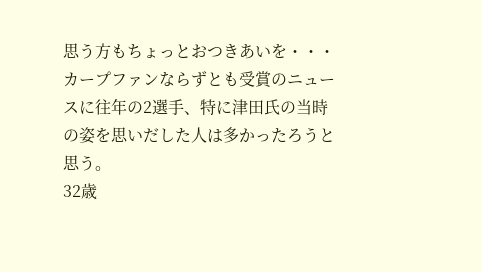思う方もちょっとおつきあいを・・・
カープファンならずとも受賞のニュースに往年の2選手、特に津田氏の当時の姿を思いだした人は多かったろうと思う。
32歳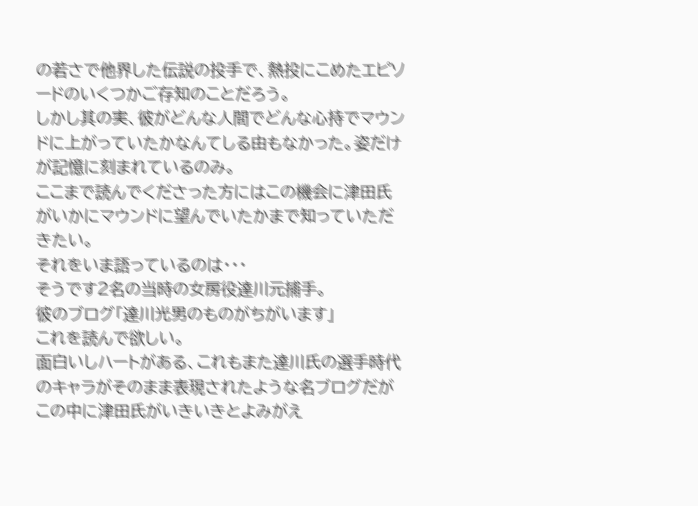の若さで他界した伝説の投手で、熱投にこめたエピソードのいくつかご存知のことだろう。
しかし其の実、彼がどんな人間でどんな心持でマウンドに上がっていたかなんてしる由もなかった。姿だけが記憶に刻まれているのみ。
ここまで読んでくださった方にはこの機会に津田氏がいかにマウンドに望んでいたかまで知っていただきたい。
それをいま語っているのは・・・
そうです2名の当時の女房役達川元捕手。
彼のブログ「達川光男のものがちがいます」
これを読んで欲しい。
面白いしハートがある、これもまた達川氏の選手時代のキャラがそのまま表現されたような名ブログだがこの中に津田氏がいきいきとよみがえ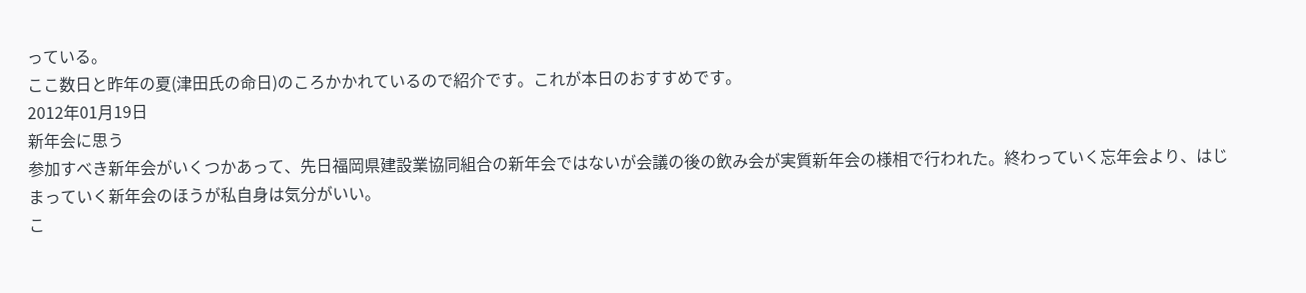っている。
ここ数日と昨年の夏(津田氏の命日)のころかかれているので紹介です。これが本日のおすすめです。
2012年01月19日
新年会に思う
参加すべき新年会がいくつかあって、先日福岡県建設業協同組合の新年会ではないが会議の後の飲み会が実質新年会の様相で行われた。終わっていく忘年会より、はじまっていく新年会のほうが私自身は気分がいい。
こ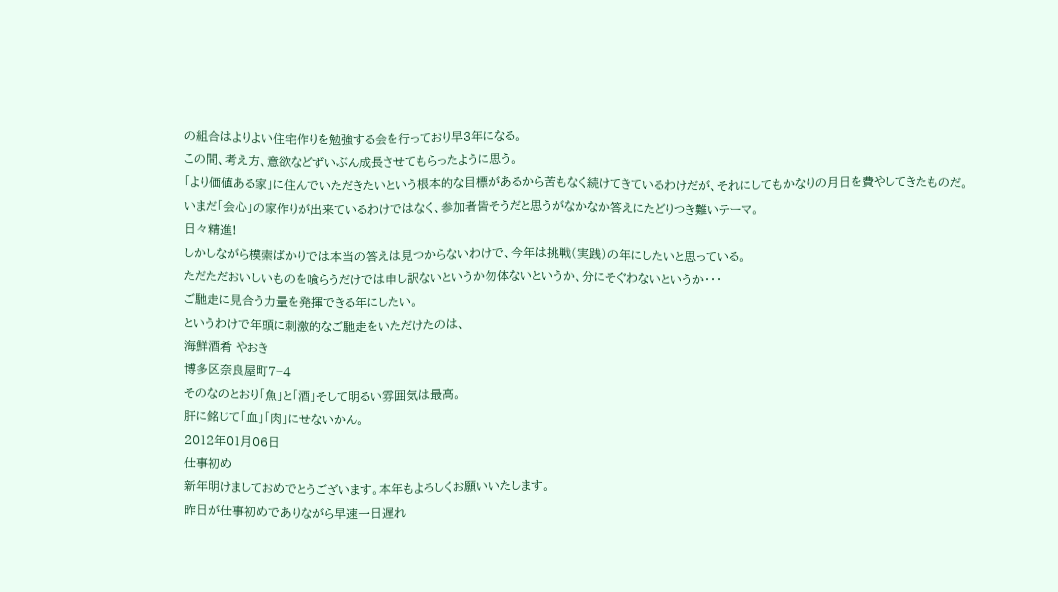の組合はよりよい住宅作りを勉強する会を行っており早3年になる。
この間、考え方、意欲などずいぶん成長させてもらったように思う。
「より価値ある家」に住んでいただきたいという根本的な目標があるから苦もなく続けてきているわけだが、それにしてもかなりの月日を費やしてきたものだ。
いまだ「会心」の家作りが出来ているわけではなく、参加者皆そうだと思うがなかなか答えにたどりつき難いテーマ。
日々精進!
しかしながら模索ばかりでは本当の答えは見つからないわけで、今年は挑戦(実践)の年にしたいと思っている。
ただただおいしいものを喰らうだけでは申し訳ないというか勿体ないというか、分にそぐわないというか・・・
ご馳走に見合う力量を発揮できる年にしたい。
というわけで年頭に刺激的なご馳走をいただけたのは、
海鮮酒肴 やおき
博多区奈良屋町7−4
そのなのとおり「魚」と「酒」そして明るい雰囲気は最高。
肝に銘じて「血」「肉」にせないかん。
2012年01月06日
仕事初め
新年明けましておめでとうございます。本年もよろしくお願いいたします。
昨日が仕事初めでありながら早速一日遅れ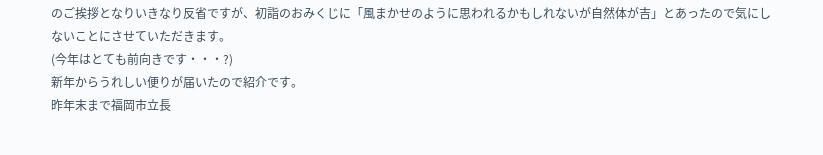のご挨拶となりいきなり反省ですが、初詣のおみくじに「風まかせのように思われるかもしれないが自然体が吉」とあったので気にしないことにさせていただきます。
(今年はとても前向きです・・・?)
新年からうれしい便りが届いたので紹介です。
昨年末まで福岡市立長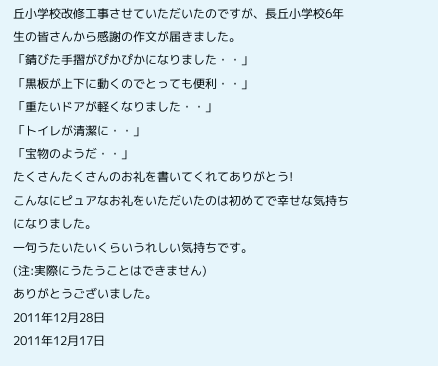丘小学校改修工事させていただいたのですが、長丘小学校6年生の皆さんから感謝の作文が届きました。
「錆びた手摺がぴかぴかになりました・・」
「黒板が上下に動くのでとっても便利・・」
「重たいドアが軽くなりました・・」
「トイレが清潔に・・」
「宝物のようだ・・」
たくさんたくさんのお礼を書いてくれてありがとう!
こんなにピュアなお礼をいただいたのは初めてで幸せな気持ちになりました。
一句うたいたいくらいうれしい気持ちです。
(注:実際にうたうことはできません)
ありがとうございました。
2011年12月28日
2011年12月17日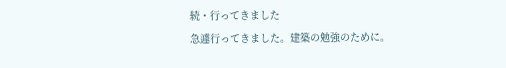続・行ってきました
急遽行ってきました。建築の勉強のために。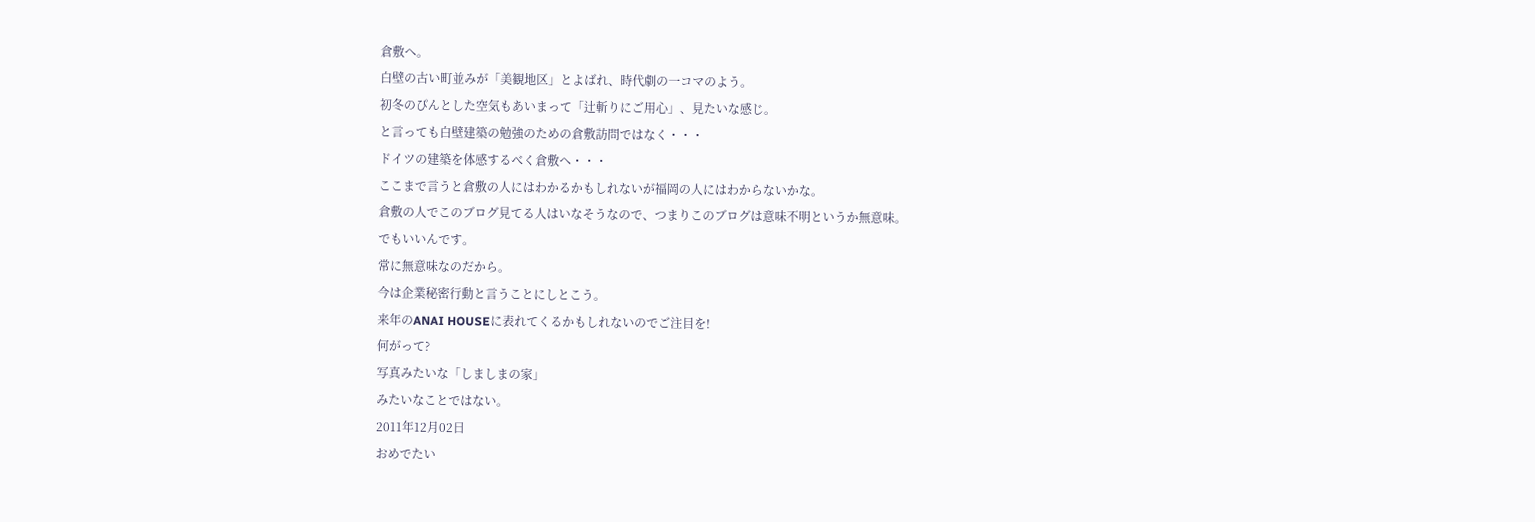倉敷へ。
白壁の古い町並みが「美観地区」とよばれ、時代劇の一コマのよう。
初冬のぴんとした空気もあいまって「辻斬りにご用心」、見たいな感じ。
と言っても白壁建築の勉強のための倉敷訪問ではなく・・・
ドイツの建築を体感するべく倉敷へ・・・
ここまで言うと倉敷の人にはわかるかもしれないが福岡の人にはわからないかな。
倉敷の人でこのブログ見てる人はいなそうなので、つまりこのブログは意味不明というか無意味。
でもいいんです。
常に無意味なのだから。
今は企業秘密行動と言うことにしとこう。
来年のANAI HOUSEに表れてくるかもしれないのでご注目を!
何がって?
写真みたいな「しましまの家」
みたいなことではない。
2011年12月02日
おめでたい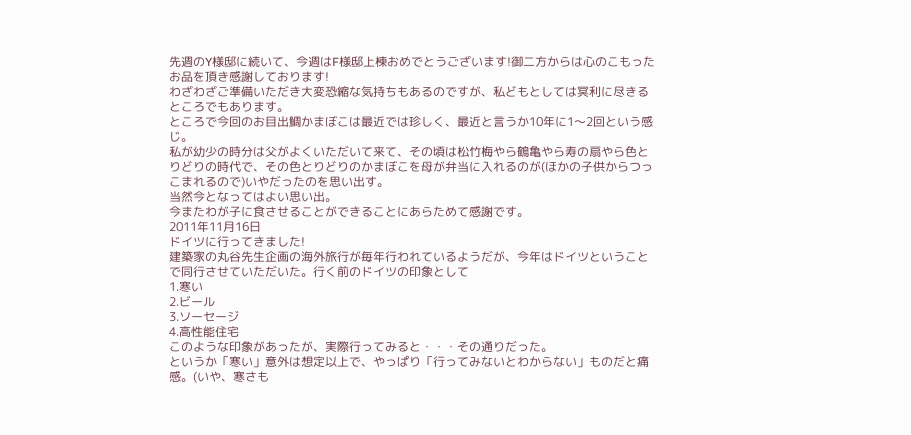先週のY様邸に続いて、今週はF様邸上棟おめでとうございます!御二方からは心のこもったお品を頂き感謝しております!
わざわざご準備いただき大変恐縮な気持ちもあるのですが、私どもとしては冥利に尽きるところでもあります。
ところで今回のお目出鯛かまぼこは最近では珍しく、最近と言うか10年に1〜2回という感じ。
私が幼少の時分は父がよくいただいて来て、その頃は松竹梅やら鶴亀やら寿の扇やら色とりどりの時代で、その色とりどりのかまぼこを母が弁当に入れるのが(ほかの子供からつっこまれるので)いやだったのを思い出す。
当然今となってはよい思い出。
今またわが子に食させることができることにあらためて感謝です。
2011年11月16日
ドイツに行ってきました!
建築家の丸谷先生企画の海外旅行が毎年行われているようだが、今年はドイツということで同行させていただいた。行く前のドイツの印象として
1.寒い
2.ビール
3.ソーセージ
4.高性能住宅
このような印象があったが、実際行ってみると・・・その通りだった。
というか「寒い」意外は想定以上で、やっぱり「行ってみないとわからない」ものだと痛感。(いや、寒さも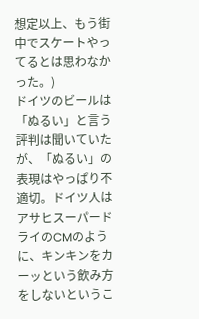想定以上、もう街中でスケートやってるとは思わなかった。)
ドイツのビールは「ぬるい」と言う評判は聞いていたが、「ぬるい」の表現はやっぱり不適切。ドイツ人はアサヒスーパードライのCMのように、キンキンをカーッという飲み方をしないというこ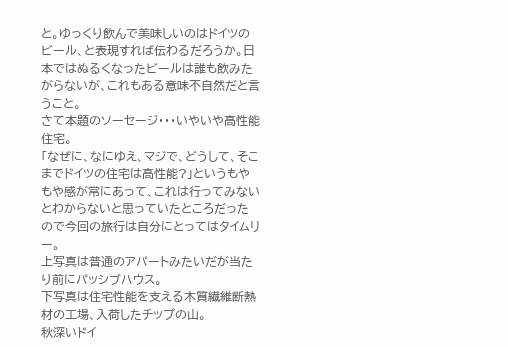と。ゆっくり飲んで美味しいのはドイツのビール、と表現すれば伝わるだろうか。日本ではぬるくなったビールは誰も飲みたがらないが、これもある意味不自然だと言うこと。
さて本題のソーセージ・・・いやいや高性能住宅。
「なぜに、なにゆえ、マジで、どうして、そこまでドイツの住宅は高性能?」というもやもや感が常にあって、これは行ってみないとわからないと思っていたところだったので今回の旅行は自分にとってはタイムリー。
上写真は普通のアパートみたいだが当たり前にパッシブハウス。
下写真は住宅性能を支える木質繊維断熱材の工場、入荷したチップの山。
秋深いドイ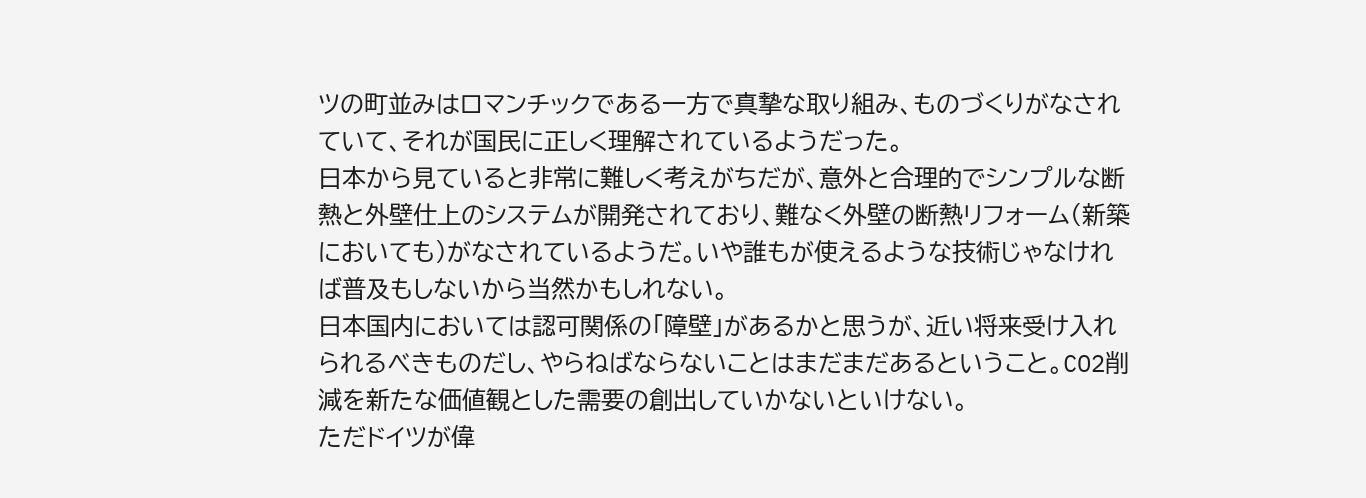ツの町並みはロマンチックである一方で真摯な取り組み、ものづくりがなされていて、それが国民に正しく理解されているようだった。
日本から見ていると非常に難しく考えがちだが、意外と合理的でシンプルな断熱と外壁仕上のシステムが開発されており、難なく外壁の断熱リフォーム(新築においても)がなされているようだ。いや誰もが使えるような技術じゃなければ普及もしないから当然かもしれない。
日本国内においては認可関係の「障壁」があるかと思うが、近い将来受け入れられるべきものだし、やらねばならないことはまだまだあるということ。CO2削減を新たな価値観とした需要の創出していかないといけない。
ただドイツが偉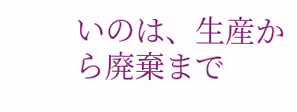いのは、生産から廃棄まで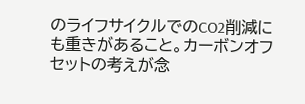のライフサイクルでのCO2削減にも重きがあること。カーボンオフセットの考えが念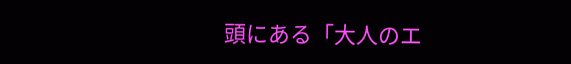頭にある「大人のエ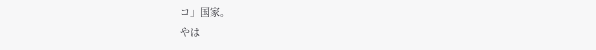コ」国家。
やは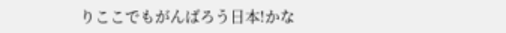りここでもがんばろう日本!かな